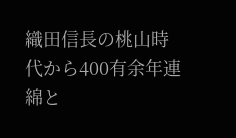織田信長の桃山時代から400有余年連綿と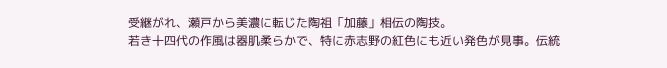受継がれ、瀬戸から美濃に転じた陶祖「加藤」相伝の陶技。
若き十四代の作風は器肌柔らかで、特に赤志野の紅色にも近い発色が見事。伝統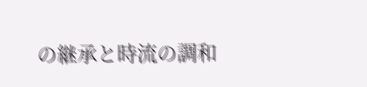の継承と時流の調和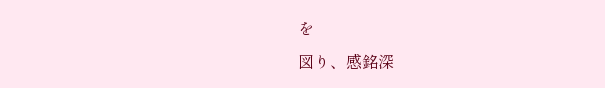を
図り、感銘深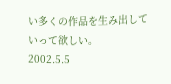い多くの作品を生み出していって欲しい。
2002.5.5